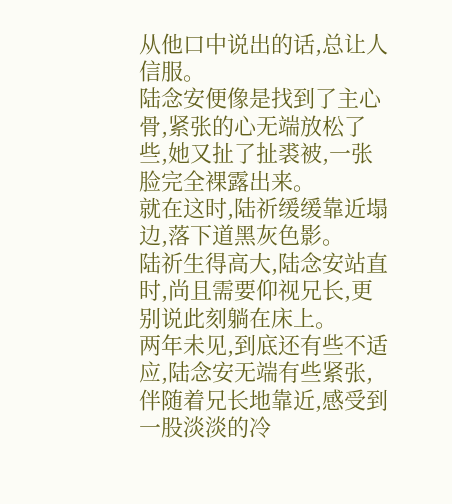从他口中说出的话,总让人信服。
陆念安便像是找到了主心骨,紧张的心无端放松了些,她又扯了扯裘被,一张脸完全裸露出来。
就在这时,陆祈缓缓靠近塌边,落下道黑灰色影。
陆祈生得高大,陆念安站直时,尚且需要仰视兄长,更别说此刻躺在床上。
两年未见,到底还有些不适应,陆念安无端有些紧张,伴随着兄长地靠近,感受到一股淡淡的冷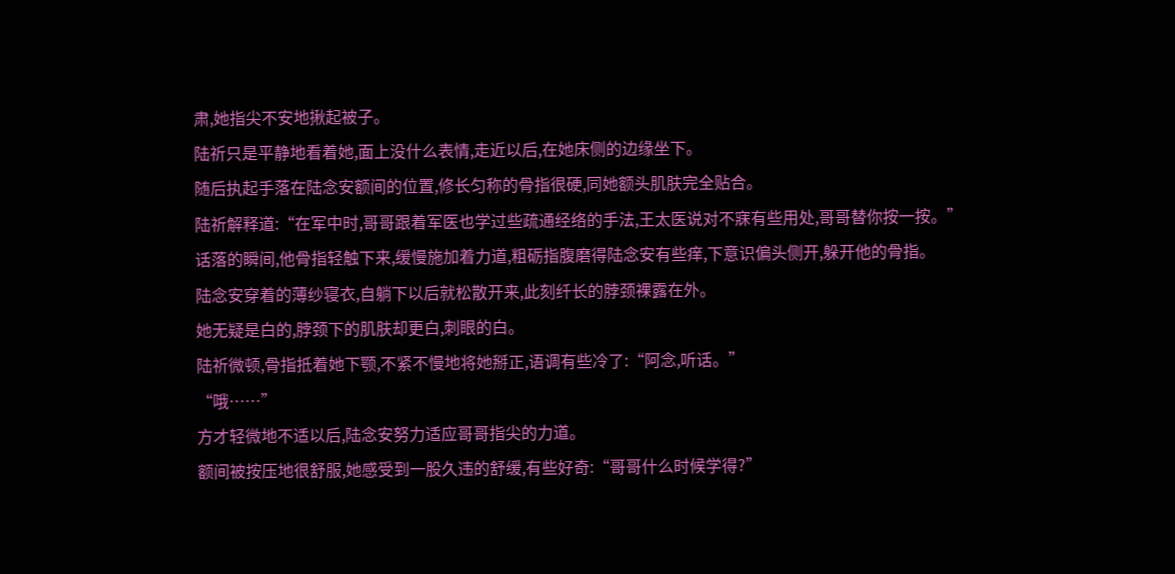肃,她指尖不安地揪起被子。
陆祈只是平静地看着她,面上没什么表情,走近以后,在她床侧的边缘坐下。
随后执起手落在陆念安额间的位置,修长匀称的骨指很硬,同她额头肌肤完全贴合。
陆祈解释道:“在军中时,哥哥跟着军医也学过些疏通经络的手法,王太医说对不寐有些用处,哥哥替你按一按。”
话落的瞬间,他骨指轻触下来,缓慢施加着力道,粗砺指腹磨得陆念安有些痒,下意识偏头侧开,躲开他的骨指。
陆念安穿着的薄纱寝衣,自躺下以后就松散开来,此刻纤长的脖颈裸露在外。
她无疑是白的,脖颈下的肌肤却更白,刺眼的白。
陆祈微顿,骨指抵着她下颚,不紧不慢地将她掰正,语调有些冷了:“阿念,听话。”
“哦……”
方才轻微地不适以后,陆念安努力适应哥哥指尖的力道。
额间被按压地很舒服,她感受到一股久违的舒缓,有些好奇:“哥哥什么时候学得?”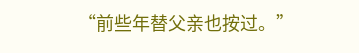“前些年替父亲也按过。”